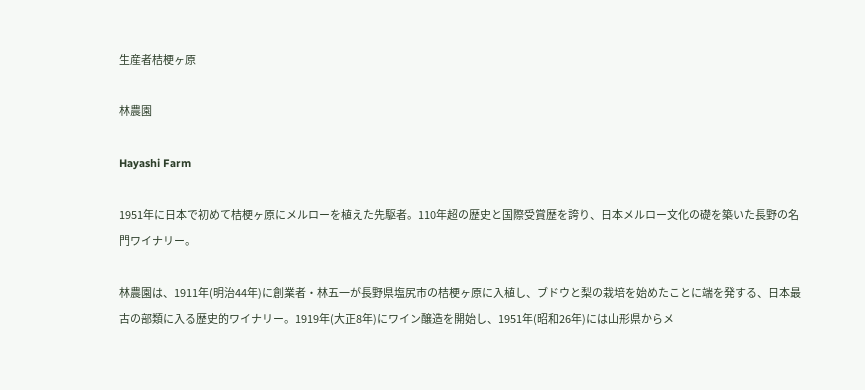生産者桔梗ヶ原

林農園

Hayashi Farm

1951年に日本で初めて桔梗ヶ原にメルローを植えた先駆者。110年超の歴史と国際受賞歴を誇り、日本メルロー文化の礎を築いた長野の名門ワイナリー。

林農園は、1911年(明治44年)に創業者・林五一が長野県塩尻市の桔梗ヶ原に入植し、ブドウと梨の栽培を始めたことに端を発する、日本最古の部類に入る歴史的ワイナリー。1919年(大正8年)にワイン醸造を開始し、1951年(昭和26年)には山形県からメ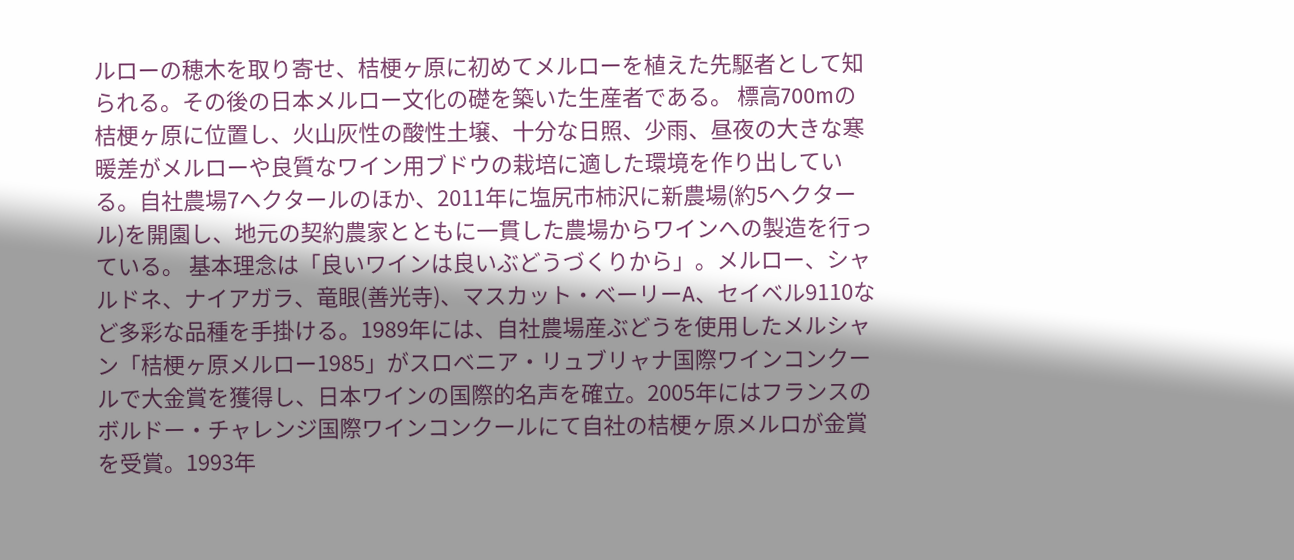ルローの穂木を取り寄せ、桔梗ヶ原に初めてメルローを植えた先駆者として知られる。その後の日本メルロー文化の礎を築いた生産者である。 標高700mの桔梗ヶ原に位置し、火山灰性の酸性土壌、十分な日照、少雨、昼夜の大きな寒暖差がメルローや良質なワイン用ブドウの栽培に適した環境を作り出している。自社農場7ヘクタールのほか、2011年に塩尻市柿沢に新農場(約5ヘクタール)を開園し、地元の契約農家とともに一貫した農場からワインへの製造を行っている。 基本理念は「良いワインは良いぶどうづくりから」。メルロー、シャルドネ、ナイアガラ、竜眼(善光寺)、マスカット・ベーリーA、セイベル9110など多彩な品種を手掛ける。1989年には、自社農場産ぶどうを使用したメルシャン「桔梗ヶ原メルロー1985」がスロベニア・リュブリャナ国際ワインコンクールで大金賞を獲得し、日本ワインの国際的名声を確立。2005年にはフランスのボルドー・チャレンジ国際ワインコンクールにて自社の桔梗ヶ原メルロが金賞を受賞。1993年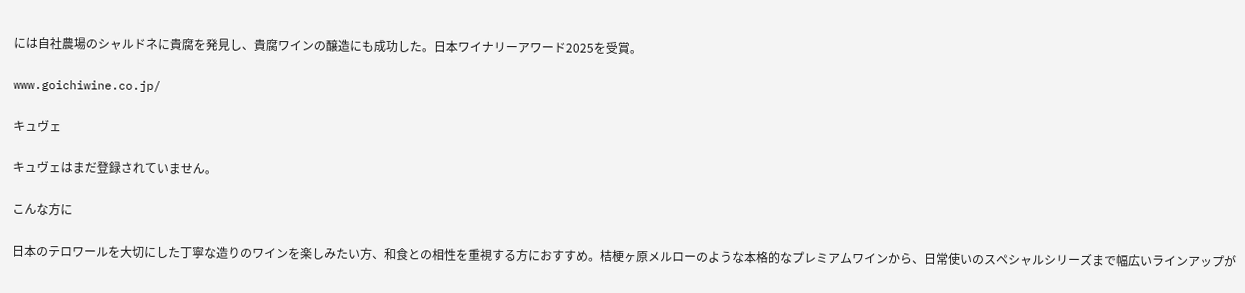には自社農場のシャルドネに貴腐を発見し、貴腐ワインの醸造にも成功した。日本ワイナリーアワード2025を受賞。

www.goichiwine.co.jp/

キュヴェ

キュヴェはまだ登録されていません。

こんな方に

日本のテロワールを大切にした丁寧な造りのワインを楽しみたい方、和食との相性を重視する方におすすめ。桔梗ヶ原メルローのような本格的なプレミアムワインから、日常使いのスペシャルシリーズまで幅広いラインアップが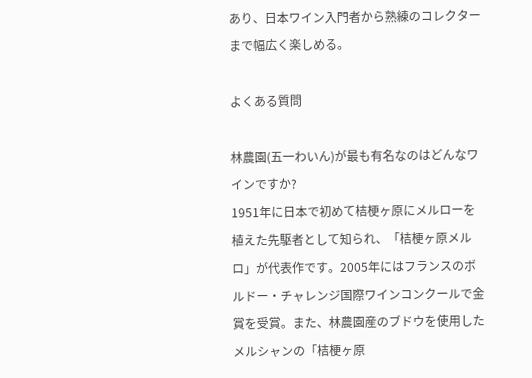あり、日本ワイン入門者から熟練のコレクターまで幅広く楽しめる。

よくある質問

林農園(五一わいん)が最も有名なのはどんなワインですか?
1951年に日本で初めて桔梗ヶ原にメルローを植えた先駆者として知られ、「桔梗ヶ原メルロ」が代表作です。2005年にはフランスのボルドー・チャレンジ国際ワインコンクールで金賞を受賞。また、林農園産のブドウを使用したメルシャンの「桔梗ヶ原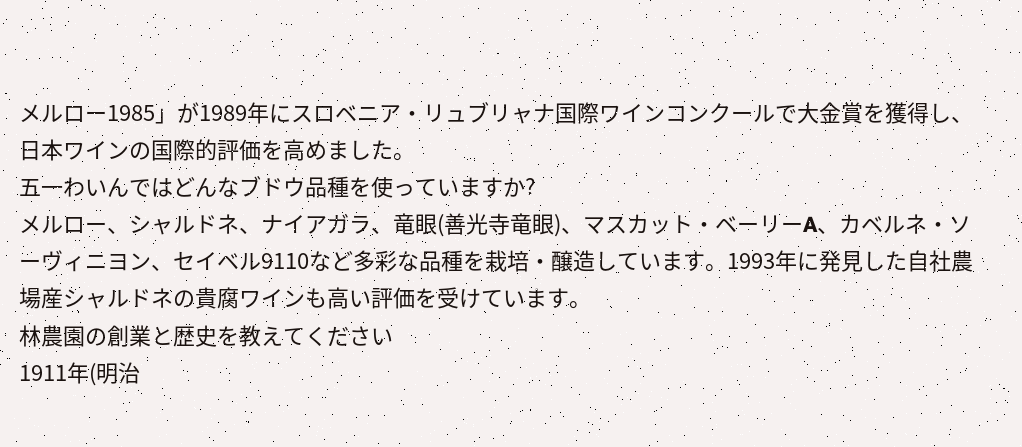メルロー1985」が1989年にスロベニア・リュブリャナ国際ワインコンクールで大金賞を獲得し、日本ワインの国際的評価を高めました。
五一わいんではどんなブドウ品種を使っていますか?
メルロー、シャルドネ、ナイアガラ、竜眼(善光寺竜眼)、マスカット・ベーリーA、カベルネ・ソーヴィニヨン、セイベル9110など多彩な品種を栽培・醸造しています。1993年に発見した自社農場産シャルドネの貴腐ワインも高い評価を受けています。
林農園の創業と歴史を教えてください
1911年(明治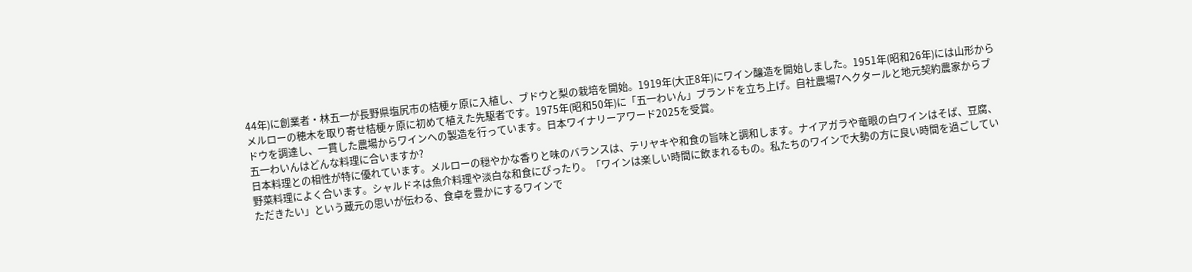44年)に創業者・林五一が長野県塩尻市の桔梗ヶ原に入植し、ブドウと梨の栽培を開始。1919年(大正8年)にワイン醸造を開始しました。1951年(昭和26年)には山形からメルローの穂木を取り寄せ桔梗ヶ原に初めて植えた先駆者です。1975年(昭和50年)に「五一わいん」ブランドを立ち上げ。自社農場7ヘクタールと地元契約農家からブドウを調達し、一貫した農場からワインへの製造を行っています。日本ワイナリーアワード2025を受賞。
五一わいんはどんな料理に合いますか?
日本料理との相性が特に優れています。メルローの穏やかな香りと味のバランスは、テリヤキや和食の旨味と調和します。ナイアガラや竜眼の白ワインはそば、豆腐、野菜料理によく合います。シャルドネは魚介料理や淡白な和食にぴったり。「ワインは楽しい時間に飲まれるもの。私たちのワインで大勢の方に良い時間を過ごしていただきたい」という蔵元の思いが伝わる、食卓を豊かにするワインで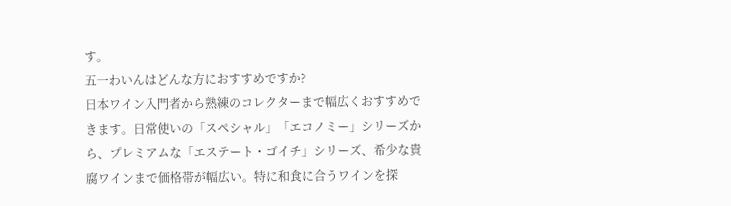す。
五一わいんはどんな方におすすめですか?
日本ワイン入門者から熟練のコレクターまで幅広くおすすめできます。日常使いの「スペシャル」「エコノミー」シリーズから、プレミアムな「エステート・ゴイチ」シリーズ、希少な貴腐ワインまで価格帯が幅広い。特に和食に合うワインを探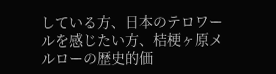している方、日本のテロワールを感じたい方、桔梗ヶ原メルローの歴史的価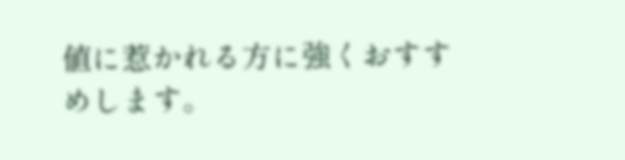値に惹かれる方に強くおすすめします。